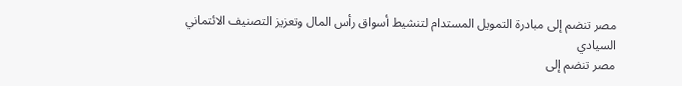مصر تنضم إلى مبادرة التمويل المستدام لتنشيط أسواق رأس المال وتعزيز التصنيف الائتماني السيادي
مصر تنضم إلى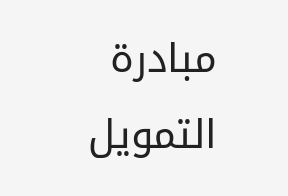مبادرة التمويل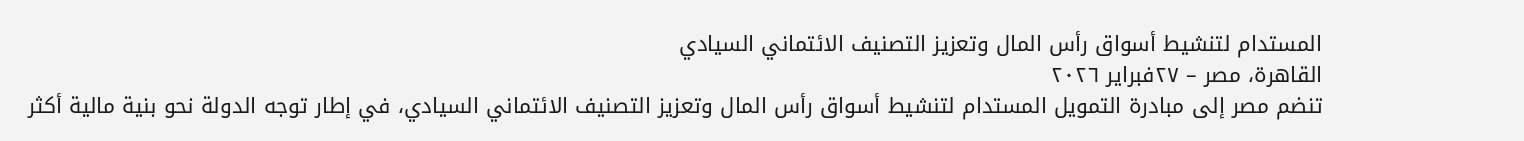المستدام لتنشيط أسواق رأس المال وتعزيز التصنيف الائتماني السيادي
القاهرة، مصر – ٢٧فبراير ٢٠٢٦
تنضم مصر إلى مبادرة التمويل المستدام لتنشيط أسواق رأس المال وتعزيز التصنيف الائتماني السيادي، في إطار توجه الدولة نحو بنية مالية أكثر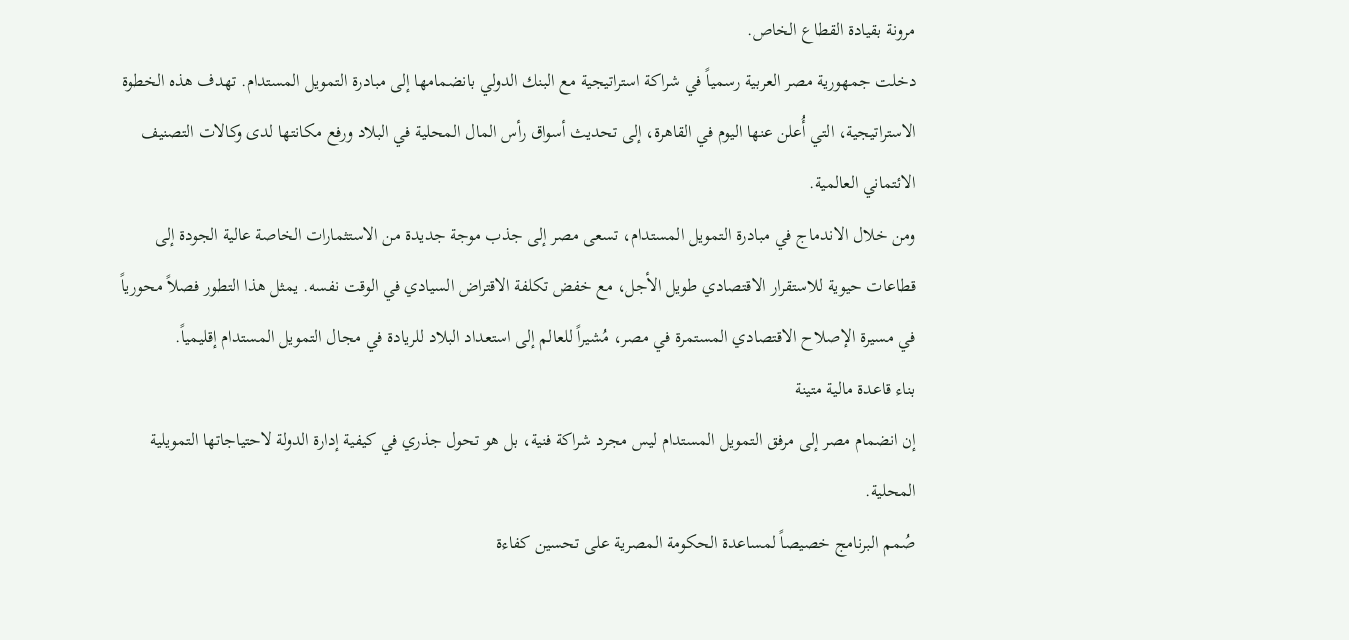مرونة بقيادة القطاع الخاص.
دخلت جمهورية مصر العربية رسمياً في شراكة استراتيجية مع البنك الدولي بانضمامها إلى مبادرة التمويل المستدام. تهدف هذه الخطوة الاستراتيجية، التي أُعلن عنها اليوم في القاهرة، إلى تحديث أسواق رأس المال المحلية في البلاد ورفع مكانتها لدى وكالات التصنيف الائتماني العالمية.
ومن خلال الاندماج في مبادرة التمويل المستدام، تسعى مصر إلى جذب موجة جديدة من الاستثمارات الخاصة عالية الجودة إلى قطاعات حيوية للاستقرار الاقتصادي طويل الأجل، مع خفض تكلفة الاقتراض السيادي في الوقت نفسه. يمثل هذا التطور فصلاً محورياً في مسيرة الإصلاح الاقتصادي المستمرة في مصر، مُشيراً للعالم إلى استعداد البلاد للريادة في مجال التمويل المستدام إقليمياً.
بناء قاعدة مالية متينة
إن انضمام مصر إلى مرفق التمويل المستدام ليس مجرد شراكة فنية، بل هو تحول جذري في كيفية إدارة الدولة لاحتياجاتها التمويلية المحلية.
صُمم البرنامج خصيصاً لمساعدة الحكومة المصرية على تحسين كفاءة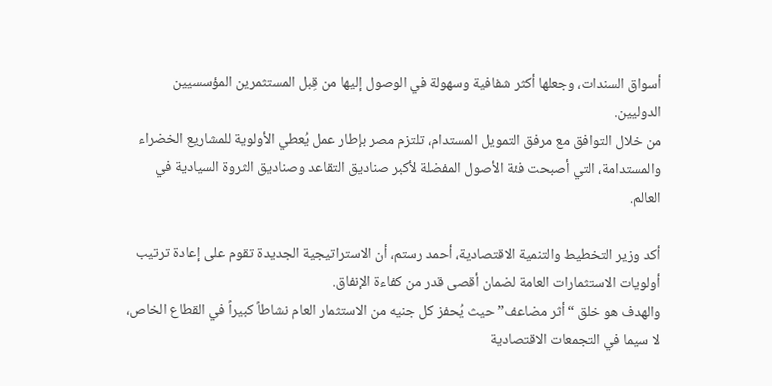أسواق السندات، وجعلها أكثر شفافية وسهولة في الوصول إليها من قِبل المستثمرين المؤسسيين الدوليين.
من خلال التوافق مع مرفق التمويل المستدام، تلتزم مصر بإطار عمل يُعطي الأولوية للمشاريع الخضراء والمستدامة، التي أصبحت فئة الأصول المفضلة لأكبر صناديق التقاعد وصناديق الثروة السيادية في العالم.

أكد وزير التخطيط والتنمية الاقتصادية، أحمد رستم، أن الاستراتيجية الجديدة تقوم على إعادة ترتيب أولويات الاستثمارات العامة لضمان أقصى قدر من كفاءة الإنفاق.
والهدف هو خلق “أثر مضاعف” حيث يُحفز كل جنيه من الاستثمار العام نشاطاً كبيراً في القطاع الخاص، لا سيما في التجمعات الاقتصادية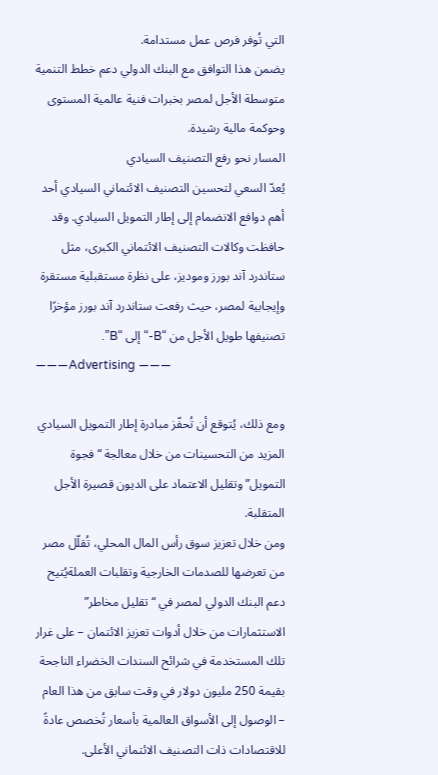التي تُوفر فرص عمل مستدامة.
يضمن هذا التوافق مع البنك الدولي دعم خطط التنمية متوسطة الأجل لمصر بخبرات فنية عالمية المستوى وحوكمة مالية رشيدة.
المسار نحو رفع التصنيف السيادي
يُعدّ السعي لتحسين التصنيف الائتماني السيادي أحد أهم دوافع الانضمام إلى إطار التمويل السيادي. وقد حافظت وكالات التصنيف الائتماني الكبرى، مثل ستاندرد آند بورز وموديز، على نظرة مستقبلية مستقرة وإيجابية لمصر، حيث رفعت ستاندرد آند بورز مؤخرًا تصنيفها طويل الأجل من “B-“ إلى “B”.
———Advertising ———

ومع ذلك، يُتوقع أن تُحفّز مبادرة إطار التمويل السيادي المزيد من التحسينات من خلال معالجة “فجوة التمويل” وتقليل الاعتماد على الديون قصيرة الأجل المتقلبة.
ومن خلال تعزيز سوق رأس المال المحلي، تُقلّل مصر من تعرضها للصدمات الخارجية وتقلبات العملةيُتيح دعم البنك الدولي لمصر في “تقليل مخاطر” الاستثمارات من خلال أدوات تعزيز الائتمان – على غرار تلك المستخدمة في شرائح السندات الخضراء الناجحة بقيمة 250 مليون دولار في وقت سابق من هذا العام – الوصول إلى الأسواق العالمية بأسعار تُخصص عادةً للاقتصادات ذات التصنيف الائتماني الأعلى.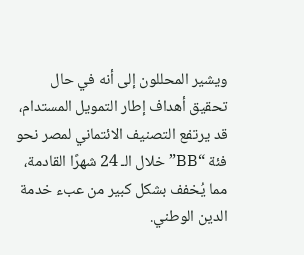ويشير المحللون إلى أنه في حال تحقيق أهداف إطار التمويل المستدام، قد يرتفع التصنيف الائتماني لمصر نحو فئة “BB” خلال الـ 24 شهرًا القادمة، مما يُخفف بشكل كبير من عبء خدمة الدين الوطني.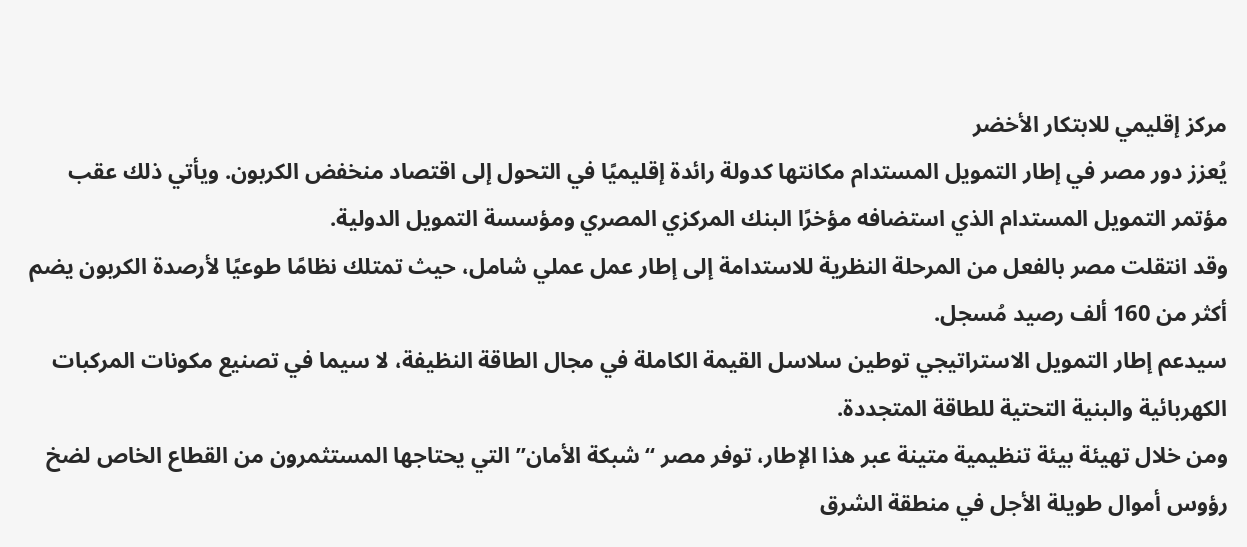مركز إقليمي للابتكار الأخضر
يُعزز دور مصر في إطار التمويل المستدام مكانتها كدولة رائدة إقليميًا في التحول إلى اقتصاد منخفض الكربون. ويأتي ذلك عقب مؤتمر التمويل المستدام الذي استضافه مؤخرًا البنك المركزي المصري ومؤسسة التمويل الدولية.
وقد انتقلت مصر بالفعل من المرحلة النظرية للاستدامة إلى إطار عمل عملي شامل، حيث تمتلك نظامًا طوعيًا لأرصدة الكربون يضم أكثر من 160 ألف رصيد مُسجل.
سيدعم إطار التمويل الاستراتيجي توطين سلاسل القيمة الكاملة في مجال الطاقة النظيفة، لا سيما في تصنيع مكونات المركبات الكهربائية والبنية التحتية للطاقة المتجددة.
ومن خلال تهيئة بيئة تنظيمية متينة عبر هذا الإطار، توفر مصر “شبكة الأمان” التي يحتاجها المستثمرون من القطاع الخاص لضخ رؤوس أموال طويلة الأجل في منطقة الشرق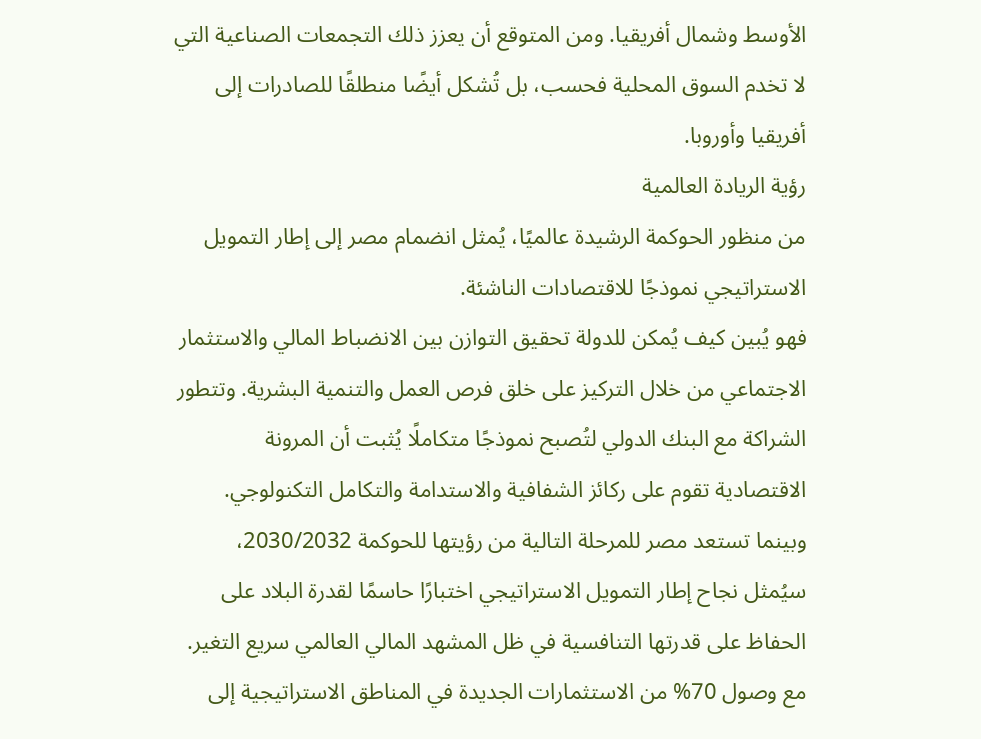الأوسط وشمال أفريقيا. ومن المتوقع أن يعزز ذلك التجمعات الصناعية التي لا تخدم السوق المحلية فحسب، بل تُشكل أيضًا منطلقًا للصادرات إلى أفريقيا وأوروبا.
رؤية الريادة العالمية
من منظور الحوكمة الرشيدة عالميًا، يُمثل انضمام مصر إلى إطار التمويل الاستراتيجي نموذجًا للاقتصادات الناشئة.
فهو يُبين كيف يُمكن للدولة تحقيق التوازن بين الانضباط المالي والاستثمار الاجتماعي من خلال التركيز على خلق فرص العمل والتنمية البشرية. وتتطور الشراكة مع البنك الدولي لتُصبح نموذجًا متكاملًا يُثبت أن المرونة الاقتصادية تقوم على ركائز الشفافية والاستدامة والتكامل التكنولوجي.
وبينما تستعد مصر للمرحلة التالية من رؤيتها للحوكمة 2030/2032، سيُمثل نجاح إطار التمويل الاستراتيجي اختبارًا حاسمًا لقدرة البلاد على الحفاظ على قدرتها التنافسية في ظل المشهد المالي العالمي سريع التغير.
مع وصول 70% من الاستثمارات الجديدة في المناطق الاستراتيجية إلى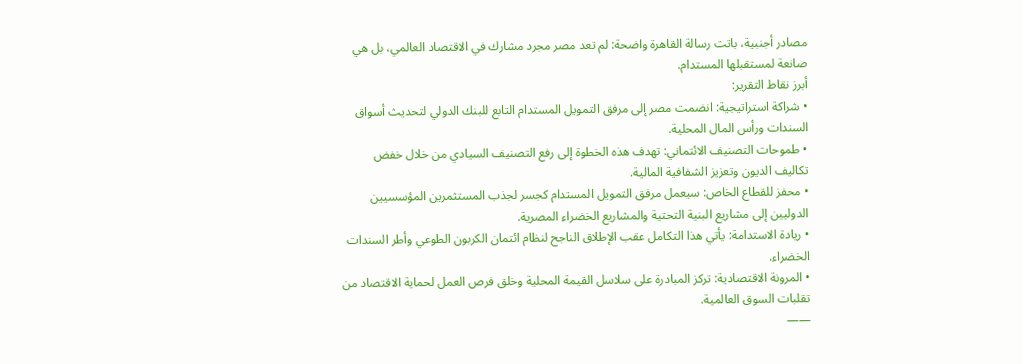مصادر أجنبية، باتت رسالة القاهرة واضحة: لم تعد مصر مجرد مشارك في الاقتصاد العالمي، بل هي صانعة لمستقبلها المستدام.
أبرز نقاط التقرير:
• شراكة استراتيجية: انضمت مصر إلى مرفق التمويل المستدام التابع للبنك الدولي لتحديث أسواق السندات ورأس المال المحلية.
• طموحات التصنيف الائتماني: تهدف هذه الخطوة إلى رفع التصنيف السيادي من خلال خفض تكاليف الديون وتعزيز الشفافية المالية.
• محفز للقطاع الخاص: سيعمل مرفق التمويل المستدام كجسر لجذب المستثمرين المؤسسيين الدوليين إلى مشاريع البنية التحتية والمشاريع الخضراء المصرية.
• ريادة الاستدامة: يأتي هذا التكامل عقب الإطلاق الناجح لنظام ائتمان الكربون الطوعي وأطر السندات الخضراء.
• المرونة الاقتصادية: تركز المبادرة على سلاسل القيمة المحلية وخلق فرص العمل لحماية الاقتصاد من تقلبات السوق العالمية.
——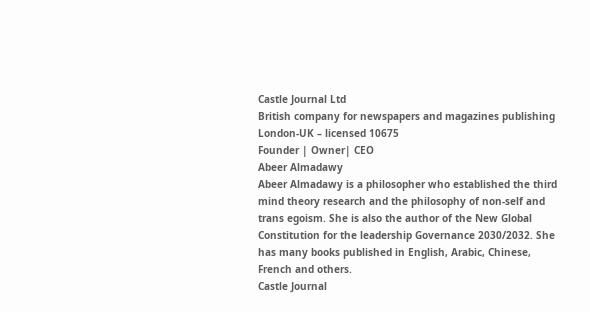Castle Journal Ltd
British company for newspapers and magazines publishing
London-UK – licensed 10675
Founder | Owner| CEO
Abeer Almadawy
Abeer Almadawy is a philosopher who established the third mind theory research and the philosophy of non-self and trans egoism. She is also the author of the New Global Constitution for the leadership Governance 2030/2032. She has many books published in English, Arabic, Chinese, French and others.
Castle Journal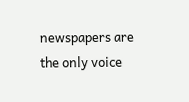newspapers are the only voice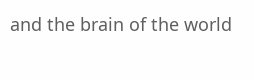and the brain of the world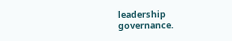leadership governance.